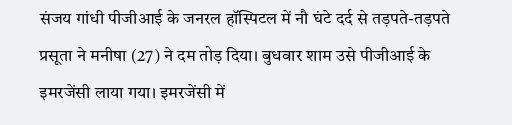संजय गांधी पीजीआई के जनरल हॉस्पिटल में नौ घंटे दर्द से तड़पते-तड़पते प्रसूता ने मनीषा (27) ने दम तोड़ दिया। बुधवार शाम उसे पीजीआई के इमरजेंसी लाया गया। इमरजेंसी में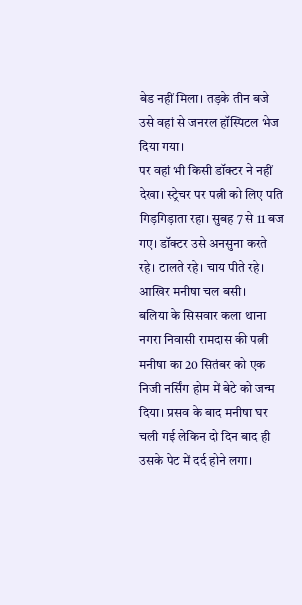बेड नहीं मिला। तड़के तीन बजे उसे वहां से जनरल हॉस्पिटल भेज दिया गया।
पर वहां भी किसी डॉक्टर ने नहीं देखा। स्ट्रेचर पर पत्नी को लिए पति गिड़गिड़ाता रहा। सुबह 7 से 11 बज गए। डॉक्टर उसे अनसुना करते रहे। टालते रहे। चाय पीते रहे। आखिर मनीषा चल बसी।
बलिया के सिसवार कला थाना नगरा निवासी रामदास की पत्नी मनीषा का 20 सितंबर को एक निजी नर्सिंग होम में बेटे को जन्म दिया। प्रसव के बाद मनीषा घर चली गई लेकिन दो दिन बाद ही उसके पेट में दर्द होने लगा।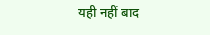यही नहीं बाद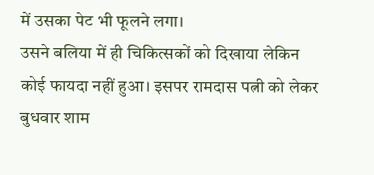में उसका पेट भी फूलने लगा।
उसने बलिया में ही चिकित्सकों को दिखाया लेकिन कोई फायदा नहीं हुआ। इसपर रामदास पत्नी को लेकर बुधवार शाम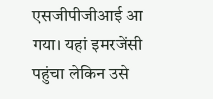एसजीपीजीआई आ गया। यहां इमरजेंसी पहुंचा लेकिन उसे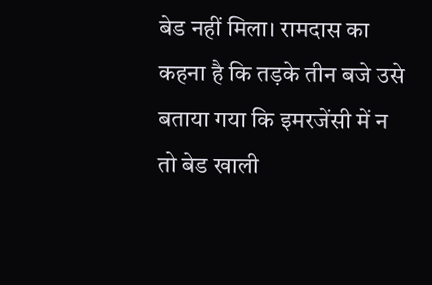बेड नहीं मिला। रामदास का कहना है कि तड़के तीन बजे उसे बताया गया कि इमरजेंसी में न तो बेड खाली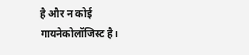है और न कोई गायनेकोलॉजिस्ट है।